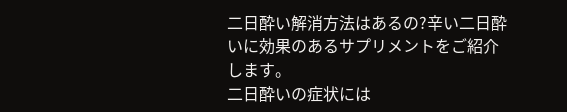二日酔い解消方法はあるの?辛い二日酔いに効果のあるサプリメントをご紹介します。
二日酔いの症状には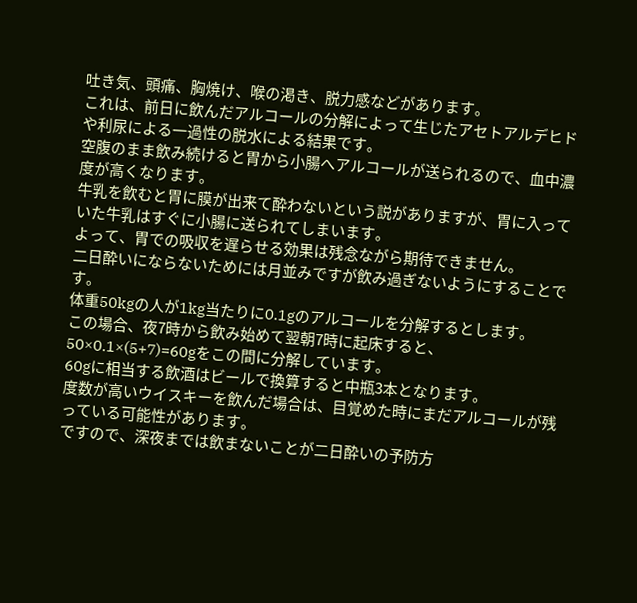吐き気、頭痛、胸焼け、喉の渇き、脱力感などがあります。
これは、前日に飲んだアルコールの分解によって生じたアセトアルデヒドや利尿による一過性の脱水による結果です。
空腹のまま飲み続けると胃から小腸へアルコールが送られるので、血中濃度が高くなります。
牛乳を飲むと胃に膜が出来て酔わないという説がありますが、胃に入っていた牛乳はすぐに小腸に送られてしまいます。
よって、胃での吸収を遅らせる効果は残念ながら期待できません。
二日酔いにならないためには月並みですが飲み過ぎないようにすることです。
体重50kgの人が1kg当たりに0.1gのアルコールを分解するとします。
この場合、夜7時から飲み始めて翌朝7時に起床すると、50×0.1×(5+7)=60gをこの間に分解しています。
60gに相当する飲酒はビールで換算すると中瓶3本となります。
度数が高いウイスキーを飲んだ場合は、目覚めた時にまだアルコールが残っている可能性があります。
ですので、深夜までは飲まないことが二日酔いの予防方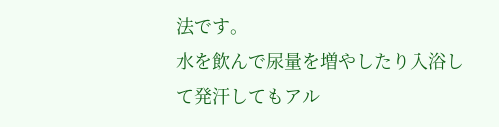法です。
水を飲んで尿量を増やしたり入浴して発汗してもアル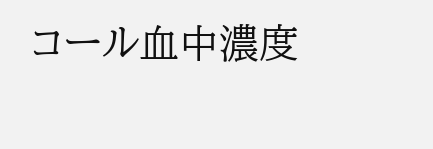コール血中濃度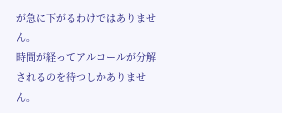が急に下がるわけではありません。
時間が経ってアルコールが分解されるのを待つしかありません。